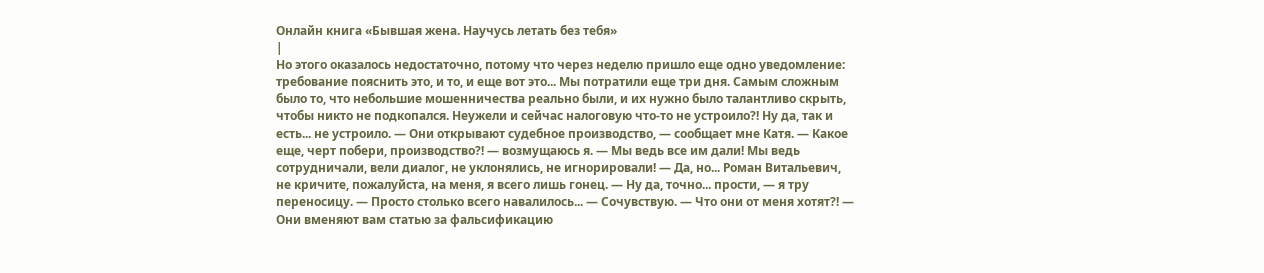Онлайн книга «Бывшая жена. Научусь летать без тебя»
|
Но этого оказалось недостаточно, потому что через неделю пришло еще одно уведомление: требование пояснить это, и то, и еще вот это... Мы потратили еще три дня. Самым сложным было то, что небольшие мошенничества реально были, и их нужно было талантливо скрыть, чтобы никто не подкопался. Неужели и сейчас налоговую что-то не устроило?! Ну да, так и есть... не устроило. — Они открывают судебное производство, — сообщает мне Катя. — Какое еще, черт побери, производство?! — возмущаюсь я. — Мы ведь все им дали! Мы ведь сотрудничали, вели диалог, не уклонялись, не игнорировали! — Да, но... Роман Витальевич, не кричите, пожалуйста, на меня, я всего лишь гонец. — Ну да, точно... прости, — я тру переносицу. — Просто столько всего навалилось... — Сочувствую. — Что они от меня хотят?! — Они вменяют вам статью за фальсификацию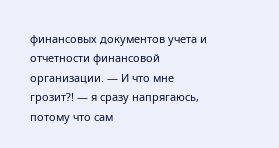финансовых документов учета и отчетности финансовой организации. — И что мне грозит?! — я сразу напрягаюсь, потому что сам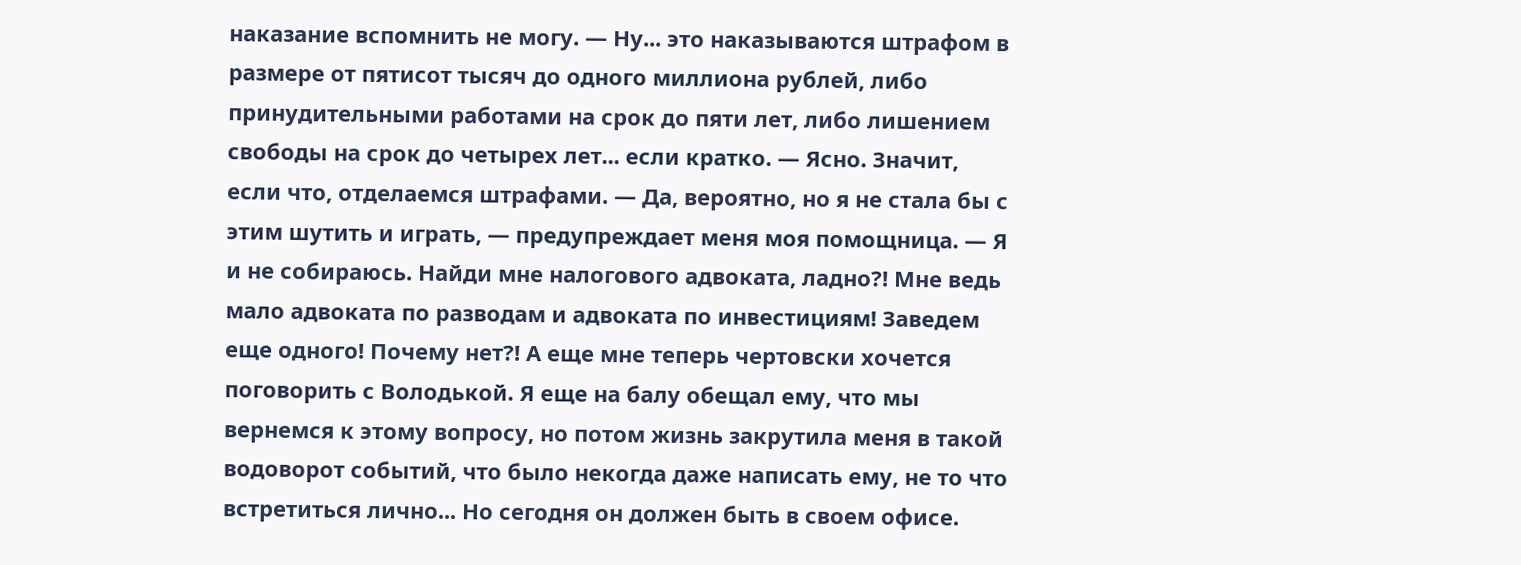наказание вспомнить не могу. — Ну... это наказываются штрафом в размере от пятисот тысяч до одного миллиона рублей, либо принудительными работами на срок до пяти лет, либо лишением свободы на срок до четырех лет... если кратко. — Ясно. Значит, если что, отделаемся штрафами. — Да, вероятно, но я не стала бы с этим шутить и играть, — предупреждает меня моя помощница. — Я и не собираюсь. Найди мне налогового адвоката, ладно?! Мне ведь мало адвоката по разводам и адвоката по инвестициям! Заведем еще одного! Почему нет?! А еще мне теперь чертовски хочется поговорить с Володькой. Я еще на балу обещал ему, что мы вернемся к этому вопросу, но потом жизнь закрутила меня в такой водоворот событий, что было некогда даже написать ему, не то что встретиться лично... Но сегодня он должен быть в своем офисе.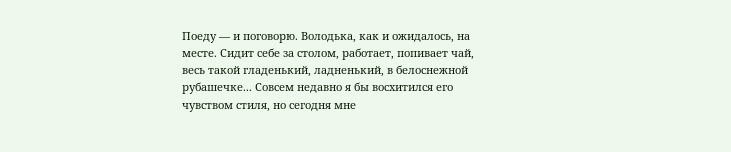Поеду — и поговорю. Володька, как и ожидалось, на месте. Сидит себе за столом, работает, попивает чай, весь такой гладенький, ладненький, в белоснежной рубашечке... Совсем недавно я бы восхитился его чувством стиля, но сегодня мне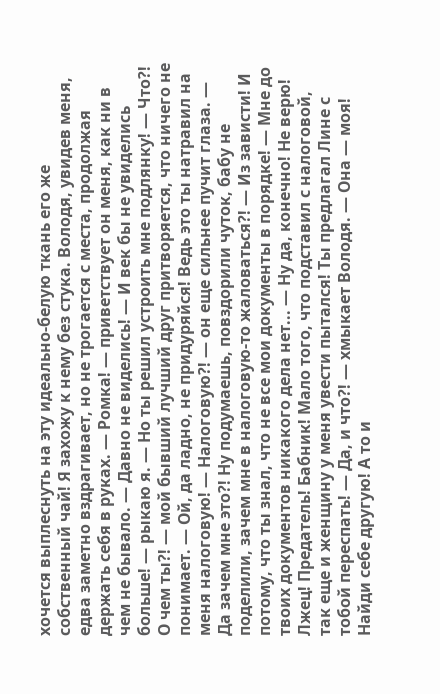хочется выплеснуть на эту идеально-белую ткань его же собственный чай! Я захожу к нему без стука. Володя, увидев меня, едва заметно вздрагивает, но не трогается с места, продолжая держать себя в руках. — Ромка! — приветствует он меня, как ни в чем не бывало. — Давно не виделись! — И век бы не увиделись больше! — рыкаю я. — Но ты решил устроить мне подлянку! — Что?! О чем ты?! — мой бывший лучший друг притворяется, что ничего не понимает. — Ой, да ладно, не придуряйся! Ведь это ты натравил на меня налоговую! — Налоговую?! — он еще сильнее пучит глаза. — Да зачем мне это?! Ну подумаешь, повздорили чуток, бабу не поделили, зачем мне в налоговую-то жаловаться?! — Из зависти! И потому, что ты знал, что не все мои документы в порядке! — Мне до твоих документов никакого дела нет... — Ну да, конечно! Не верю! Лжец! Предатель! Бабник! Мало того, что подставил с налоговой, так еще и женщину у меня увести пытался! Ты предлагал Лине с тобой переспать! — Да, и что?! — хмыкает Володя. — Она — моя! Найди себе другую! А то и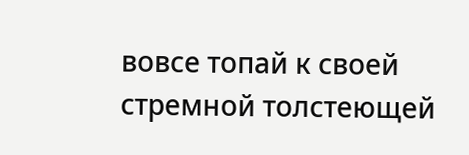вовсе топай к своей стремной толстеющей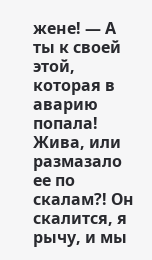жене! — А ты к своей этой, которая в аварию попала! Жива, или размазало ее по скалам?! Он скалится, я рычу, и мы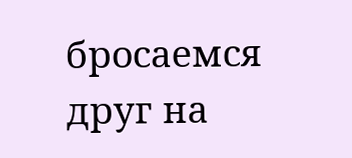бросаемся друг на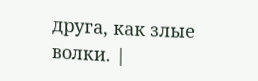друга, как злые волки. |